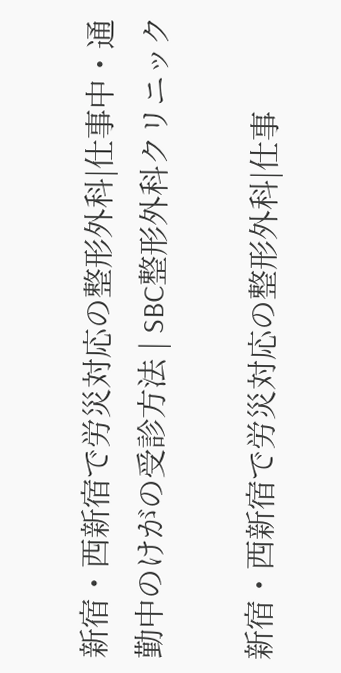新宿・西新宿で労災対応の整形外科|仕事中・通勤中のけがの受診方法 | SBC整形外科クリニック

新宿・西新宿で労災対応の整形外科|仕事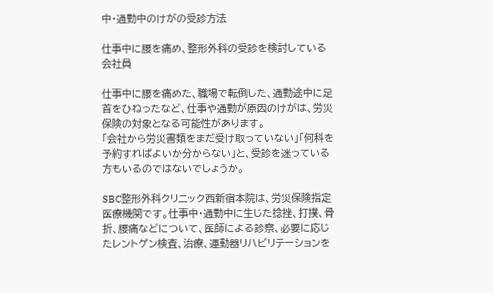中・通勤中のけがの受診方法

仕事中に腰を痛め、整形外科の受診を検討している会社員

仕事中に腰を痛めた、職場で転倒した、通勤途中に足首をひねったなど、仕事や通勤が原因のけがは、労災保険の対象となる可能性があります。
「会社から労災書類をまだ受け取っていない」「何科を予約すればよいか分からない」と、受診を迷っている方もいるのではないでしょうか。

SBC整形外科クリニック西新宿本院は、労災保険指定医療機関です。仕事中・通勤中に生じた捻挫、打撲、骨折、腰痛などについて、医師による診察、必要に応じたレントゲン検査、治療、運動器リハビリテーションを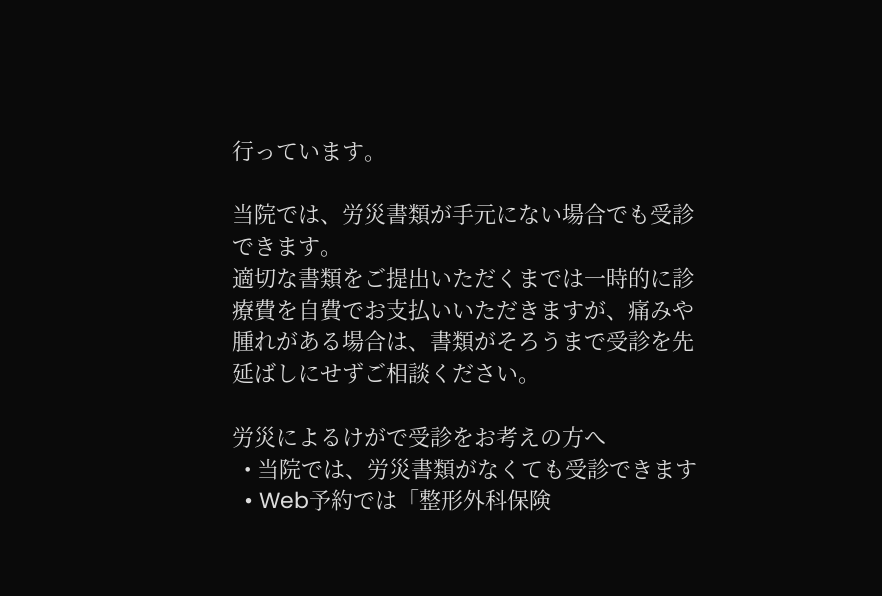行っています。

当院では、労災書類が手元にない場合でも受診できます。
適切な書類をご提出いただくまでは一時的に診療費を自費でお支払いいただきますが、痛みや腫れがある場合は、書類がそろうまで受診を先延ばしにせずご相談ください。

労災によるけがで受診をお考えの方へ
  • 当院では、労災書類がなくても受診できます
  • Web予約では「整形外科保険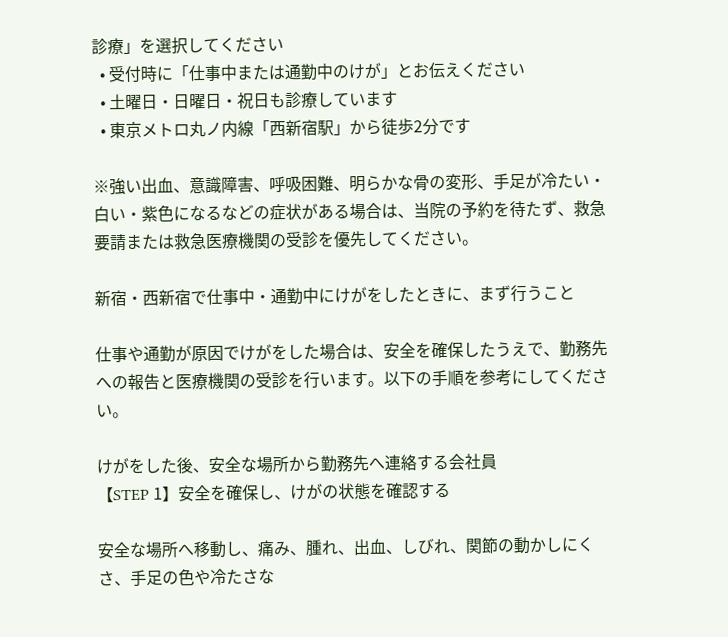診療」を選択してください
  • 受付時に「仕事中または通勤中のけが」とお伝えください
  • 土曜日・日曜日・祝日も診療しています
  • 東京メトロ丸ノ内線「西新宿駅」から徒歩2分です

※強い出血、意識障害、呼吸困難、明らかな骨の変形、手足が冷たい・白い・紫色になるなどの症状がある場合は、当院の予約を待たず、救急要請または救急医療機関の受診を優先してください。

新宿・西新宿で仕事中・通勤中にけがをしたときに、まず行うこと

仕事や通勤が原因でけがをした場合は、安全を確保したうえで、勤務先への報告と医療機関の受診を行います。以下の手順を参考にしてください。

けがをした後、安全な場所から勤務先へ連絡する会社員
【STEP 1】安全を確保し、けがの状態を確認する

安全な場所へ移動し、痛み、腫れ、出血、しびれ、関節の動かしにくさ、手足の色や冷たさな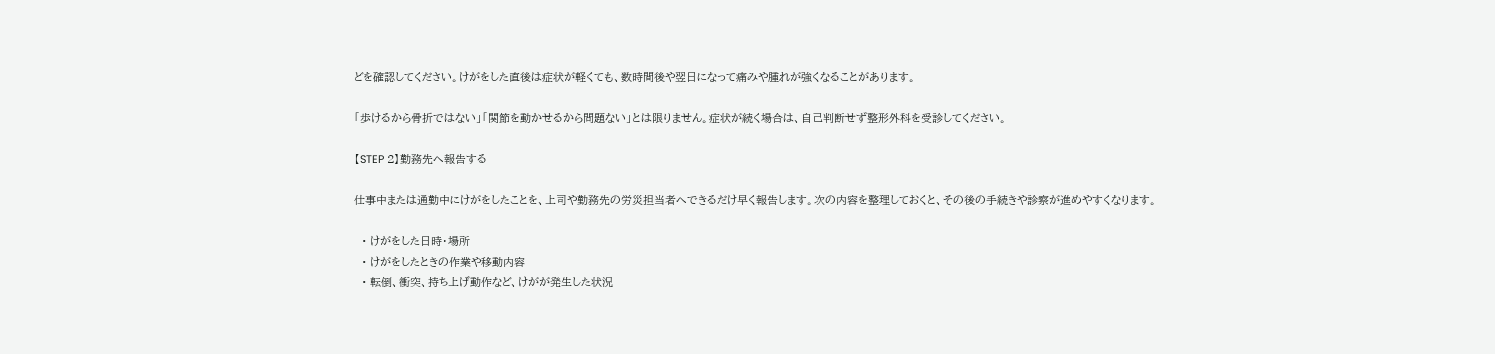どを確認してください。けがをした直後は症状が軽くても、数時間後や翌日になって痛みや腫れが強くなることがあります。

「歩けるから骨折ではない」「関節を動かせるから問題ない」とは限りません。症状が続く場合は、自己判断せず整形外科を受診してください。

【STEP 2】勤務先へ報告する

仕事中または通勤中にけがをしたことを、上司や勤務先の労災担当者へできるだけ早く報告します。次の内容を整理しておくと、その後の手続きや診察が進めやすくなります。

  • けがをした日時・場所
  • けがをしたときの作業や移動内容
  • 転倒、衝突、持ち上げ動作など、けがが発生した状況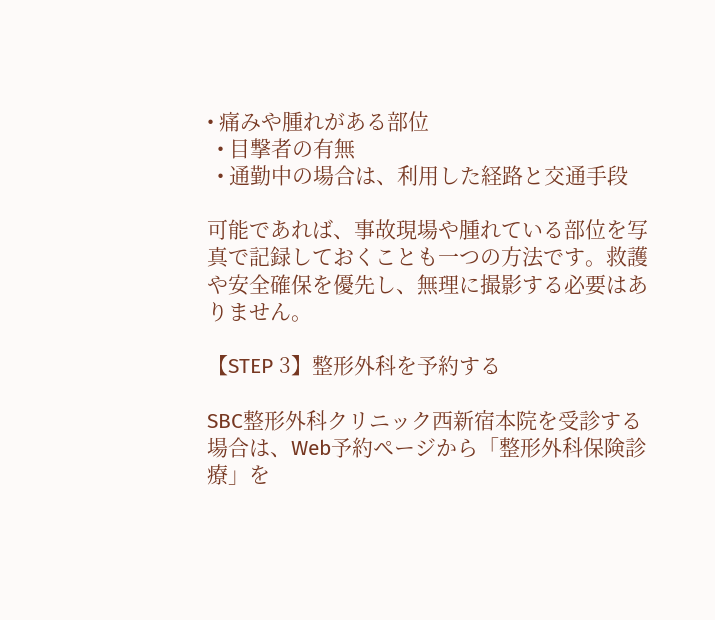• 痛みや腫れがある部位
  • 目撃者の有無
  • 通勤中の場合は、利用した経路と交通手段

可能であれば、事故現場や腫れている部位を写真で記録しておくことも一つの方法です。救護や安全確保を優先し、無理に撮影する必要はありません。

【STEP 3】整形外科を予約する

SBC整形外科クリニック西新宿本院を受診する場合は、Web予約ページから「整形外科保険診療」を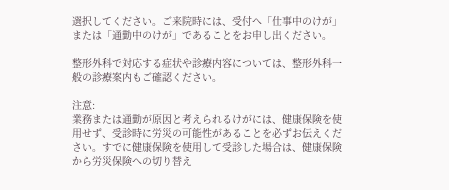選択してください。ご来院時には、受付へ「仕事中のけが」または「通勤中のけが」であることをお申し出ください。

整形外科で対応する症状や診療内容については、整形外科一般の診療案内もご確認ください。

注意:
業務または通勤が原因と考えられるけがには、健康保険を使用せず、受診時に労災の可能性があることを必ずお伝えください。すでに健康保険を使用して受診した場合は、健康保険から労災保険への切り替え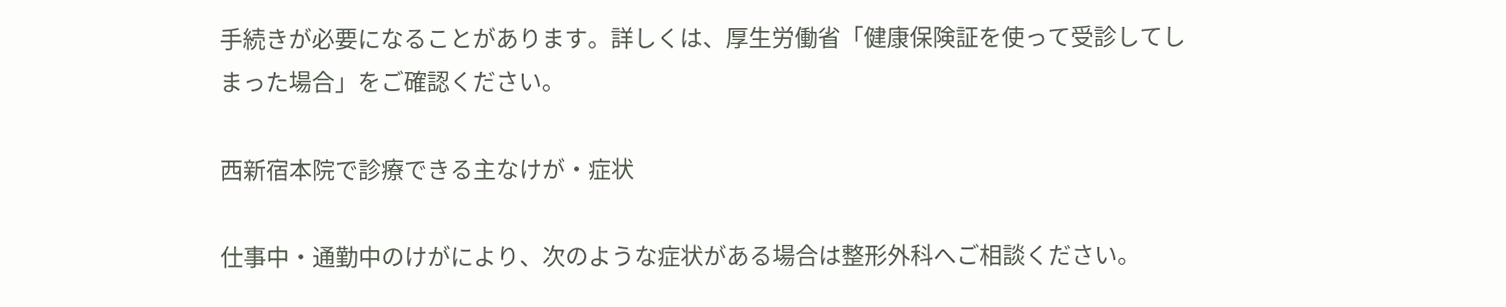手続きが必要になることがあります。詳しくは、厚生労働省「健康保険証を使って受診してしまった場合」をご確認ください。

西新宿本院で診療できる主なけが・症状

仕事中・通勤中のけがにより、次のような症状がある場合は整形外科へご相談ください。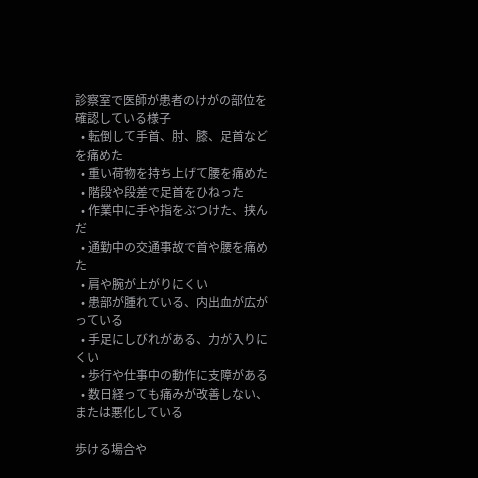診察室で医師が患者のけがの部位を確認している様子
  • 転倒して手首、肘、膝、足首などを痛めた
  • 重い荷物を持ち上げて腰を痛めた
  • 階段や段差で足首をひねった
  • 作業中に手や指をぶつけた、挟んだ
  • 通勤中の交通事故で首や腰を痛めた
  • 肩や腕が上がりにくい
  • 患部が腫れている、内出血が広がっている
  • 手足にしびれがある、力が入りにくい
  • 歩行や仕事中の動作に支障がある
  • 数日経っても痛みが改善しない、または悪化している

歩ける場合や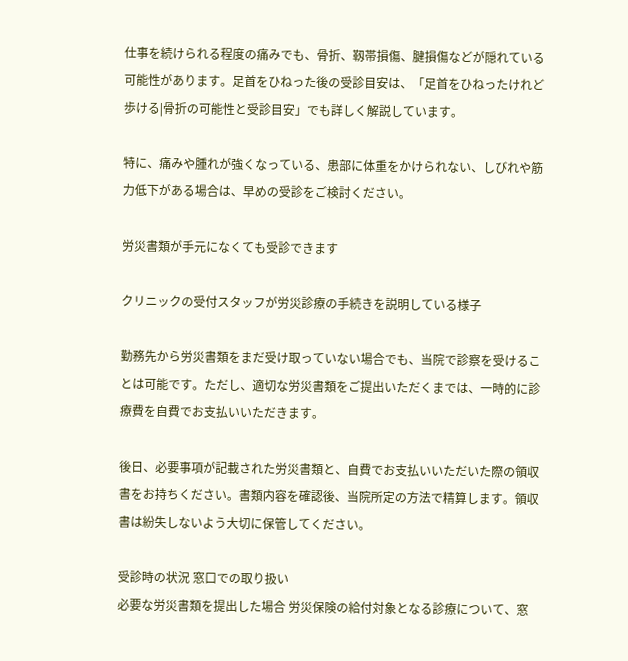仕事を続けられる程度の痛みでも、骨折、靱帯損傷、腱損傷などが隠れている可能性があります。足首をひねった後の受診目安は、「足首をひねったけれど歩ける|骨折の可能性と受診目安」でも詳しく解説しています。

特に、痛みや腫れが強くなっている、患部に体重をかけられない、しびれや筋力低下がある場合は、早めの受診をご検討ください。

労災書類が手元になくても受診できます

クリニックの受付スタッフが労災診療の手続きを説明している様子

勤務先から労災書類をまだ受け取っていない場合でも、当院で診察を受けることは可能です。ただし、適切な労災書類をご提出いただくまでは、一時的に診療費を自費でお支払いいただきます。

後日、必要事項が記載された労災書類と、自費でお支払いいただいた際の領収書をお持ちください。書類内容を確認後、当院所定の方法で精算します。領収書は紛失しないよう大切に保管してください。

受診時の状況 窓口での取り扱い
必要な労災書類を提出した場合 労災保険の給付対象となる診療について、窓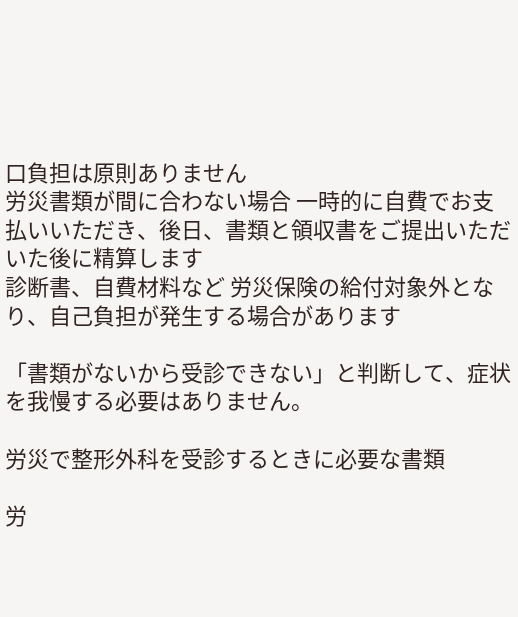口負担は原則ありません
労災書類が間に合わない場合 一時的に自費でお支払いいただき、後日、書類と領収書をご提出いただいた後に精算します
診断書、自費材料など 労災保険の給付対象外となり、自己負担が発生する場合があります

「書類がないから受診できない」と判断して、症状を我慢する必要はありません。

労災で整形外科を受診するときに必要な書類

労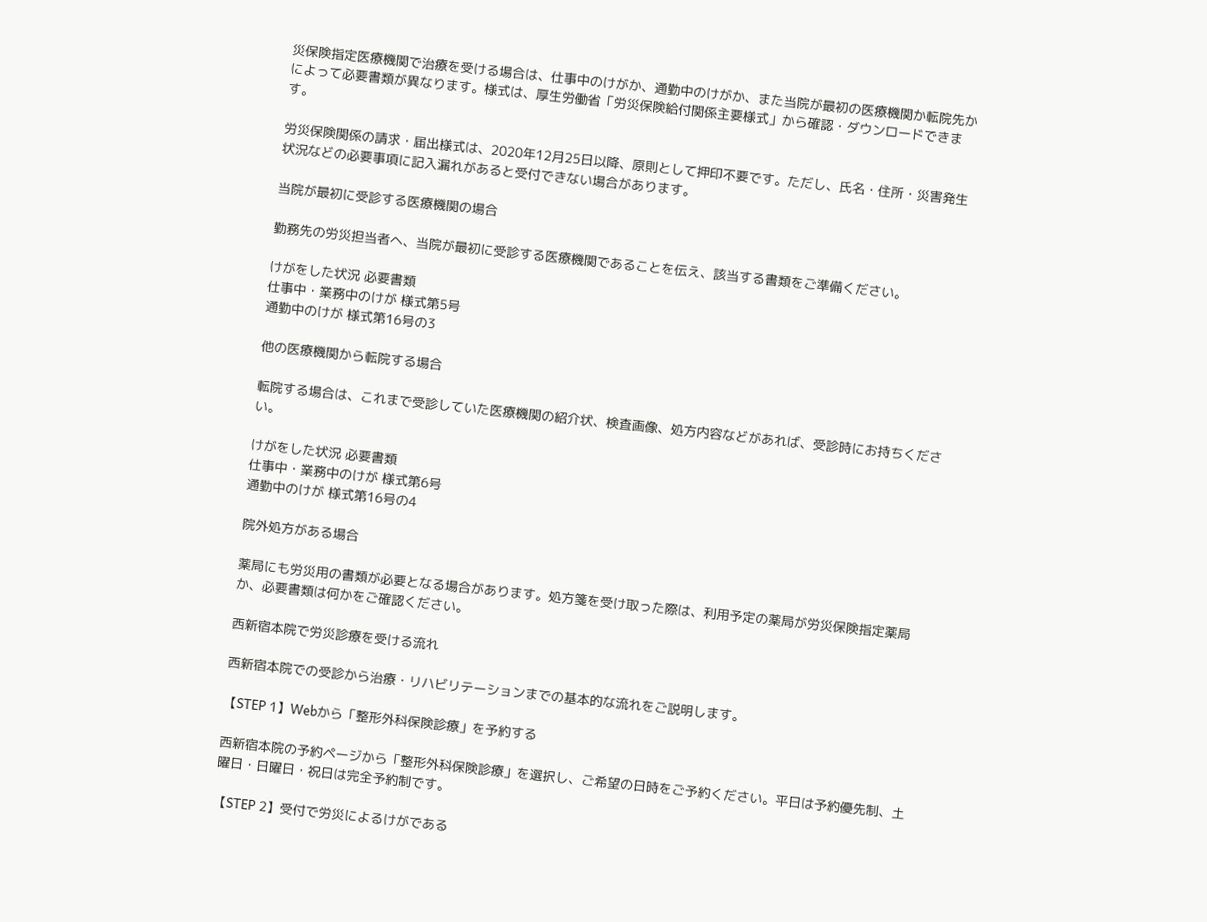災保険指定医療機関で治療を受ける場合は、仕事中のけがか、通勤中のけがか、また当院が最初の医療機関か転院先かによって必要書類が異なります。様式は、厚生労働省「労災保険給付関係主要様式」から確認・ダウンロードできます。

労災保険関係の請求・届出様式は、2020年12月25日以降、原則として押印不要です。ただし、氏名・住所・災害発生状況などの必要事項に記入漏れがあると受付できない場合があります。

当院が最初に受診する医療機関の場合

勤務先の労災担当者へ、当院が最初に受診する医療機関であることを伝え、該当する書類をご準備ください。

けがをした状況 必要書類
仕事中・業務中のけが 様式第5号
通勤中のけが 様式第16号の3

他の医療機関から転院する場合

転院する場合は、これまで受診していた医療機関の紹介状、検査画像、処方内容などがあれば、受診時にお持ちください。

けがをした状況 必要書類
仕事中・業務中のけが 様式第6号
通勤中のけが 様式第16号の4

院外処方がある場合

薬局にも労災用の書類が必要となる場合があります。処方箋を受け取った際は、利用予定の薬局が労災保険指定薬局か、必要書類は何かをご確認ください。

西新宿本院で労災診療を受ける流れ

西新宿本院での受診から治療・リハビリテーションまでの基本的な流れをご説明します。

【STEP 1】Webから「整形外科保険診療」を予約する

西新宿本院の予約ページから「整形外科保険診療」を選択し、ご希望の日時をご予約ください。平日は予約優先制、土曜日・日曜日・祝日は完全予約制です。

【STEP 2】受付で労災によるけがである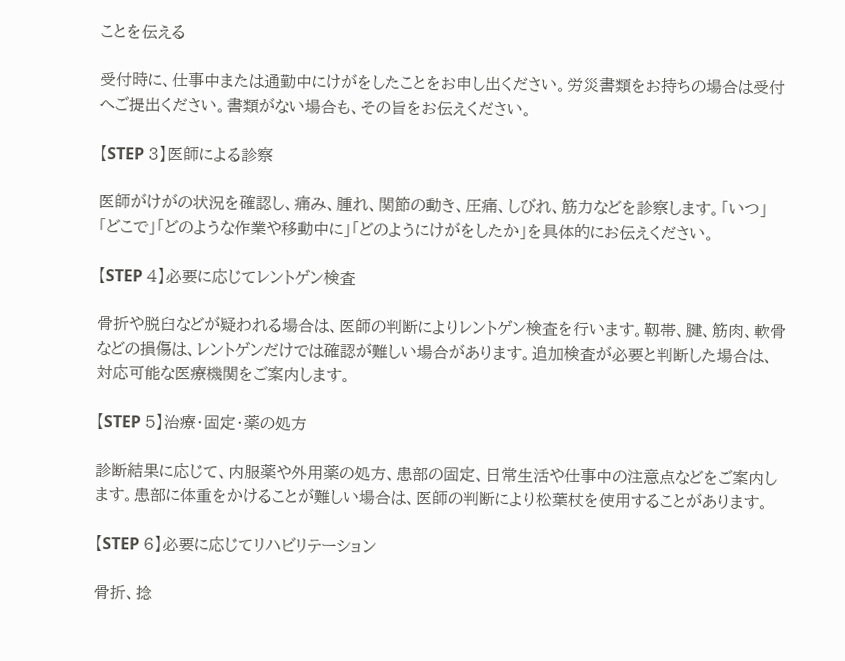ことを伝える

受付時に、仕事中または通勤中にけがをしたことをお申し出ください。労災書類をお持ちの場合は受付へご提出ください。書類がない場合も、その旨をお伝えください。

【STEP 3】医師による診察

医師がけがの状況を確認し、痛み、腫れ、関節の動き、圧痛、しびれ、筋力などを診察します。「いつ」「どこで」「どのような作業や移動中に」「どのようにけがをしたか」を具体的にお伝えください。

【STEP 4】必要に応じてレントゲン検査

骨折や脱臼などが疑われる場合は、医師の判断によりレントゲン検査を行います。靱帯、腱、筋肉、軟骨などの損傷は、レントゲンだけでは確認が難しい場合があります。追加検査が必要と判断した場合は、対応可能な医療機関をご案内します。

【STEP 5】治療・固定・薬の処方

診断結果に応じて、内服薬や外用薬の処方、患部の固定、日常生活や仕事中の注意点などをご案内します。患部に体重をかけることが難しい場合は、医師の判断により松葉杖を使用することがあります。

【STEP 6】必要に応じてリハビリテーション

骨折、捻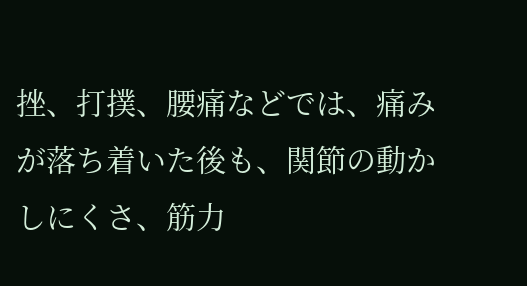挫、打撲、腰痛などでは、痛みが落ち着いた後も、関節の動かしにくさ、筋力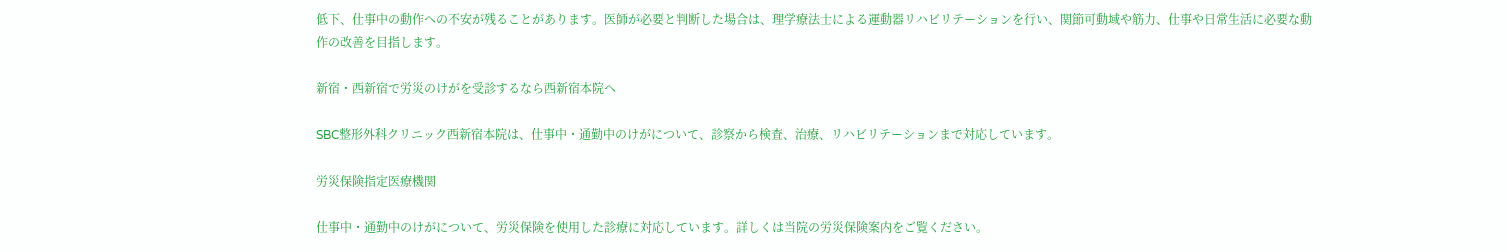低下、仕事中の動作への不安が残ることがあります。医師が必要と判断した場合は、理学療法士による運動器リハビリテーションを行い、関節可動域や筋力、仕事や日常生活に必要な動作の改善を目指します。

新宿・西新宿で労災のけがを受診するなら西新宿本院へ

SBC整形外科クリニック西新宿本院は、仕事中・通勤中のけがについて、診察から検査、治療、リハビリテーションまで対応しています。

労災保険指定医療機関

仕事中・通勤中のけがについて、労災保険を使用した診療に対応しています。詳しくは当院の労災保険案内をご覧ください。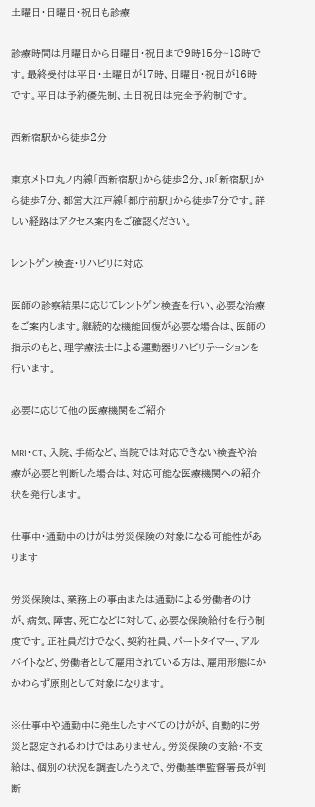土曜日・日曜日・祝日も診療

診療時間は月曜日から日曜日・祝日まで9時15分~18時です。最終受付は平日・土曜日が17時、日曜日・祝日が16時です。平日は予約優先制、土日祝日は完全予約制です。

西新宿駅から徒歩2分

東京メトロ丸ノ内線「西新宿駅」から徒歩2分、JR「新宿駅」から徒歩7分、都営大江戸線「都庁前駅」から徒歩7分です。詳しい経路はアクセス案内をご確認ください。

レントゲン検査・リハビリに対応

医師の診察結果に応じてレントゲン検査を行い、必要な治療をご案内します。継続的な機能回復が必要な場合は、医師の指示のもと、理学療法士による運動器リハビリテーションを行います。

必要に応じて他の医療機関をご紹介

MRI・CT、入院、手術など、当院では対応できない検査や治療が必要と判断した場合は、対応可能な医療機関への紹介状を発行します。

仕事中・通勤中のけがは労災保険の対象になる可能性があります

労災保険は、業務上の事由または通勤による労働者のけが、病気、障害、死亡などに対して、必要な保険給付を行う制度です。正社員だけでなく、契約社員、パートタイマー、アルバイトなど、労働者として雇用されている方は、雇用形態にかかわらず原則として対象になります。

※仕事中や通勤中に発生したすべてのけがが、自動的に労災と認定されるわけではありません。労災保険の支給・不支給は、個別の状況を調査したうえで、労働基準監督署長が判断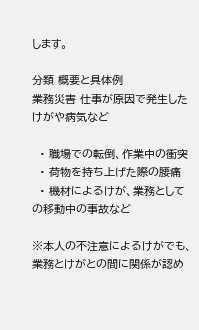します。

分類 概要と具体例
業務災害 仕事が原因で発生したけがや病気など

  • 職場での転倒、作業中の衝突
  • 荷物を持ち上げた際の腰痛
  • 機材によるけが、業務としての移動中の事故など

※本人の不注意によるけがでも、業務とけがとの間に関係が認め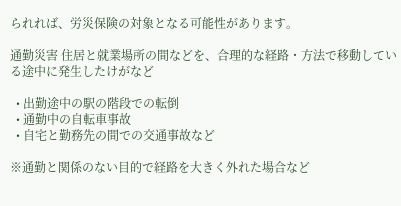られれば、労災保険の対象となる可能性があります。

通勤災害 住居と就業場所の間などを、合理的な経路・方法で移動している途中に発生したけがなど

  • 出勤途中の駅の階段での転倒
  • 通勤中の自転車事故
  • 自宅と勤務先の間での交通事故など

※通勤と関係のない目的で経路を大きく外れた場合など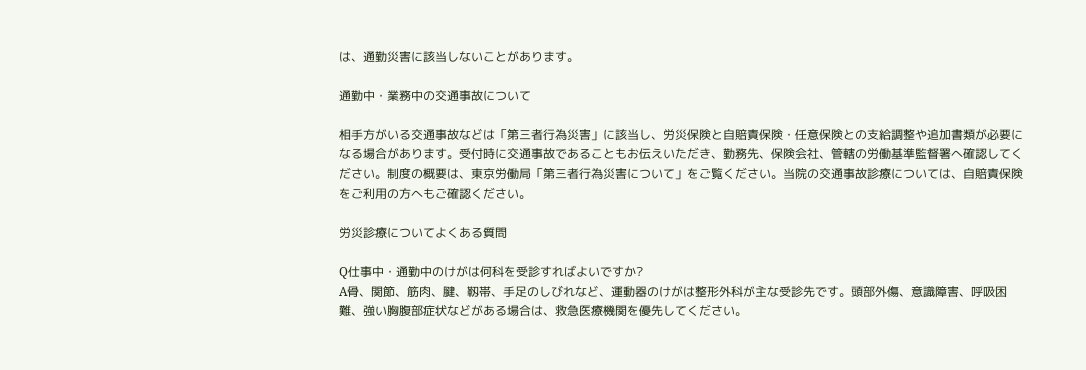は、通勤災害に該当しないことがあります。

通勤中・業務中の交通事故について

相手方がいる交通事故などは「第三者行為災害」に該当し、労災保険と自賠責保険・任意保険との支給調整や追加書類が必要になる場合があります。受付時に交通事故であることもお伝えいただき、勤務先、保険会社、管轄の労働基準監督署へ確認してください。制度の概要は、東京労働局「第三者行為災害について」をご覧ください。当院の交通事故診療については、自賠責保険をご利用の方へもご確認ください。

労災診療についてよくある質問

Q仕事中・通勤中のけがは何科を受診すればよいですか?
A骨、関節、筋肉、腱、靱帯、手足のしびれなど、運動器のけがは整形外科が主な受診先です。頭部外傷、意識障害、呼吸困難、強い胸腹部症状などがある場合は、救急医療機関を優先してください。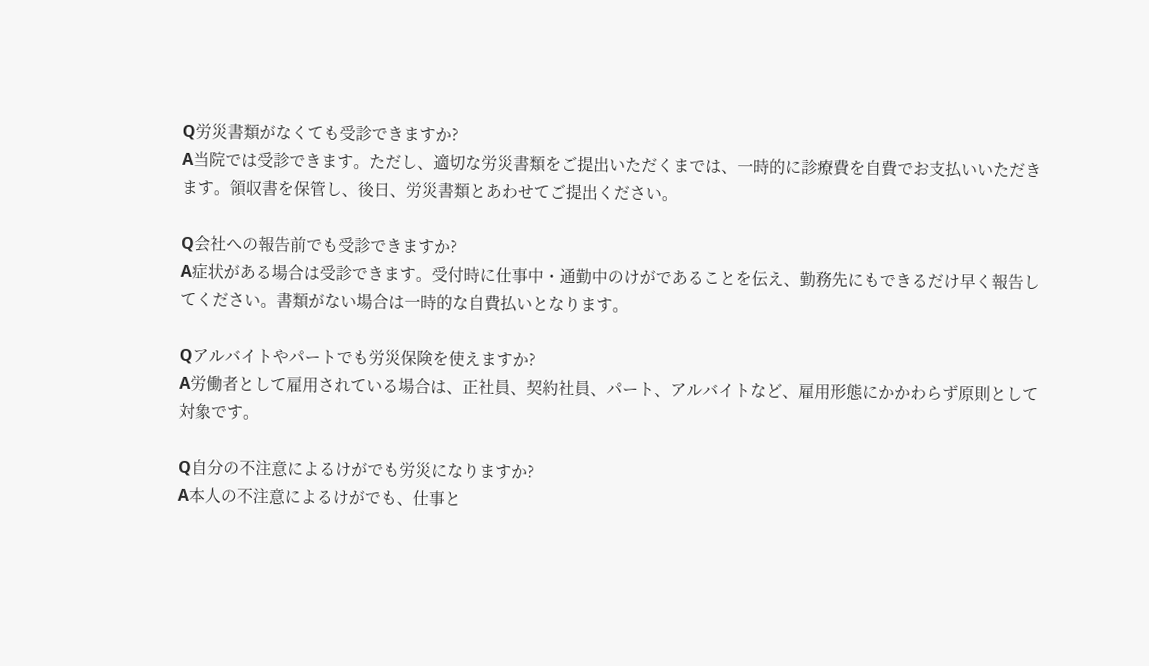Q労災書類がなくても受診できますか?
A当院では受診できます。ただし、適切な労災書類をご提出いただくまでは、一時的に診療費を自費でお支払いいただきます。領収書を保管し、後日、労災書類とあわせてご提出ください。

Q会社への報告前でも受診できますか?
A症状がある場合は受診できます。受付時に仕事中・通勤中のけがであることを伝え、勤務先にもできるだけ早く報告してください。書類がない場合は一時的な自費払いとなります。

Qアルバイトやパートでも労災保険を使えますか?
A労働者として雇用されている場合は、正社員、契約社員、パート、アルバイトなど、雇用形態にかかわらず原則として対象です。

Q自分の不注意によるけがでも労災になりますか?
A本人の不注意によるけがでも、仕事と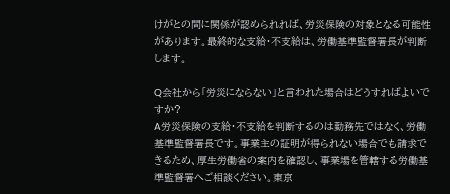けがとの間に関係が認められれば、労災保険の対象となる可能性があります。最終的な支給・不支給は、労働基準監督署長が判断します。

Q会社から「労災にならない」と言われた場合はどうすればよいですか?
A労災保険の支給・不支給を判断するのは勤務先ではなく、労働基準監督署長です。事業主の証明が得られない場合でも請求できるため、厚生労働省の案内を確認し、事業場を管轄する労働基準監督署へご相談ください。東京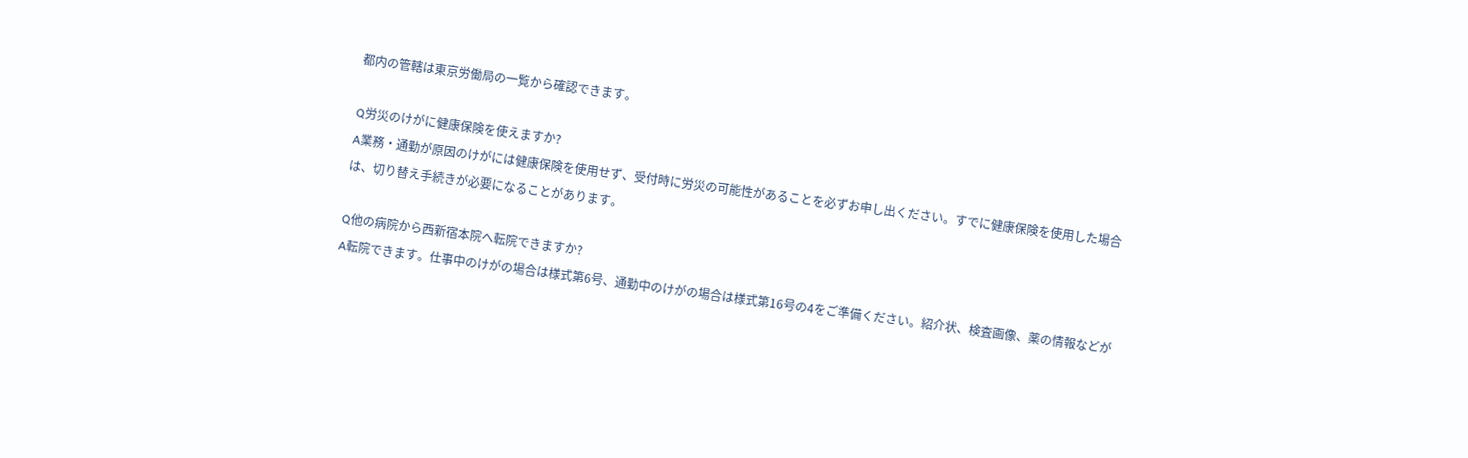都内の管轄は東京労働局の一覧から確認できます。

Q労災のけがに健康保険を使えますか?
A業務・通勤が原因のけがには健康保険を使用せず、受付時に労災の可能性があることを必ずお申し出ください。すでに健康保険を使用した場合は、切り替え手続きが必要になることがあります。

Q他の病院から西新宿本院へ転院できますか?
A転院できます。仕事中のけがの場合は様式第6号、通勤中のけがの場合は様式第16号の4をご準備ください。紹介状、検査画像、薬の情報などが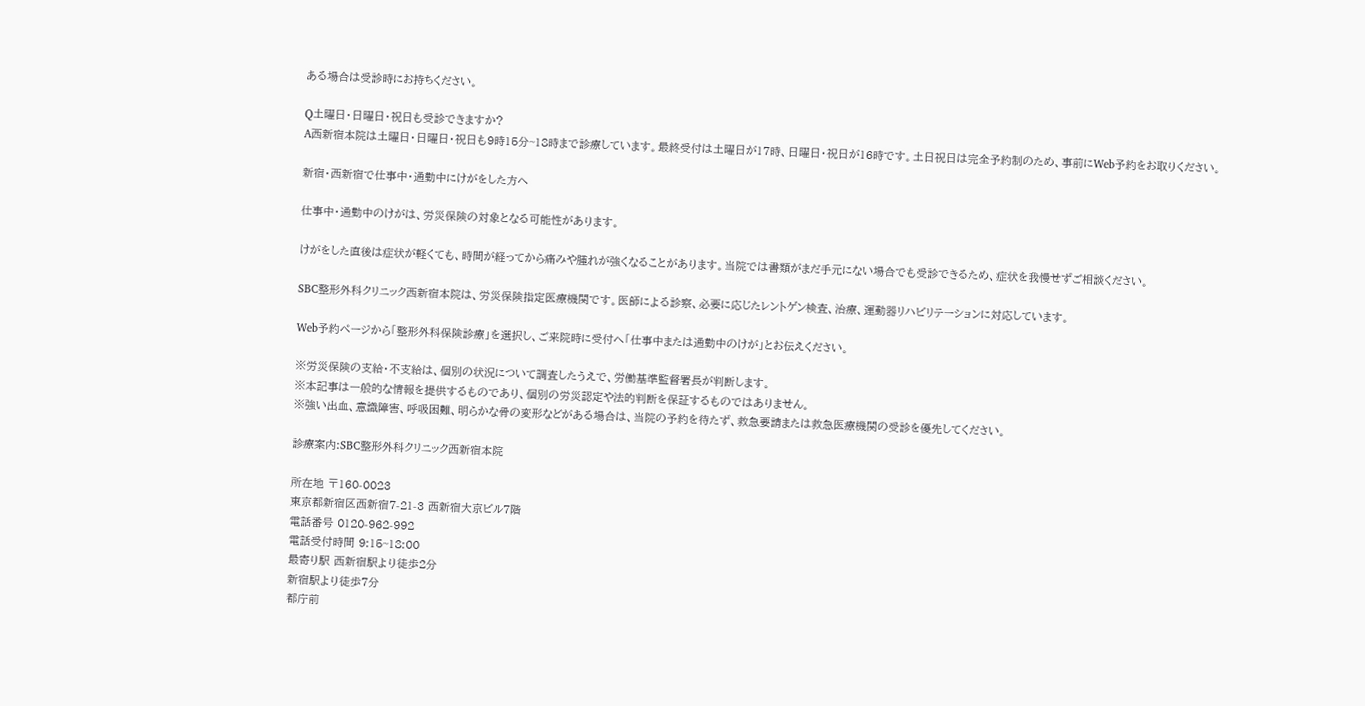ある場合は受診時にお持ちください。

Q土曜日・日曜日・祝日も受診できますか?
A西新宿本院は土曜日・日曜日・祝日も9時15分~18時まで診療しています。最終受付は土曜日が17時、日曜日・祝日が16時です。土日祝日は完全予約制のため、事前にWeb予約をお取りください。

新宿・西新宿で仕事中・通勤中にけがをした方へ

仕事中・通勤中のけがは、労災保険の対象となる可能性があります。

けがをした直後は症状が軽くても、時間が経ってから痛みや腫れが強くなることがあります。当院では書類がまだ手元にない場合でも受診できるため、症状を我慢せずご相談ください。

SBC整形外科クリニック西新宿本院は、労災保険指定医療機関です。医師による診察、必要に応じたレントゲン検査、治療、運動器リハビリテーションに対応しています。

Web予約ページから「整形外科保険診療」を選択し、ご来院時に受付へ「仕事中または通勤中のけが」とお伝えください。

※労災保険の支給・不支給は、個別の状況について調査したうえで、労働基準監督署長が判断します。
※本記事は一般的な情報を提供するものであり、個別の労災認定や法的判断を保証するものではありません。
※強い出血、意識障害、呼吸困難、明らかな骨の変形などがある場合は、当院の予約を待たず、救急要請または救急医療機関の受診を優先してください。

診療案内:SBC整形外科クリニック西新宿本院

所在地 〒160-0023
東京都新宿区西新宿7-21-3 西新宿大京ビル7階
電話番号 0120-962-992
電話受付時間 9:15~18:00
最寄り駅 西新宿駅より徒歩2分
新宿駅より徒歩7分
都庁前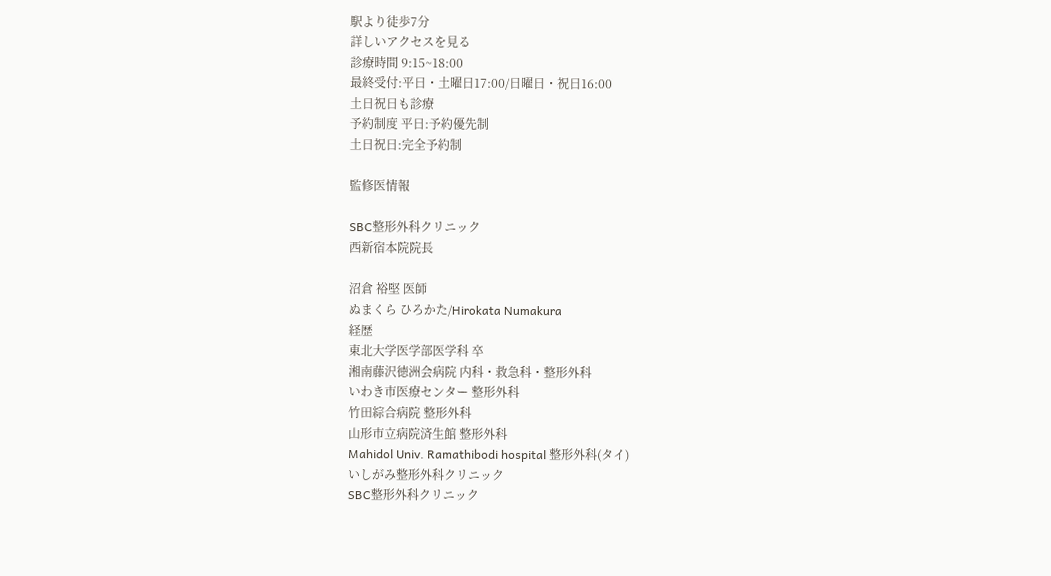駅より徒歩7分
詳しいアクセスを見る
診療時間 9:15~18:00
最終受付:平日・土曜日17:00/日曜日・祝日16:00
土日祝日も診療
予約制度 平日:予約優先制
土日祝日:完全予約制

監修医情報

SBC整形外科クリニック
西新宿本院院長

沼倉 裕堅 医師
ぬまくら ひろかた/Hirokata Numakura
経歴
東北大学医学部医学科 卒
湘南藤沢徳洲会病院 内科・救急科・整形外科
いわき市医療センター 整形外科
竹田綜合病院 整形外科
山形市立病院済生館 整形外科
Mahidol Univ. Ramathibodi hospital 整形外科(タイ)
いしがみ整形外科クリニック
SBC整形外科クリニック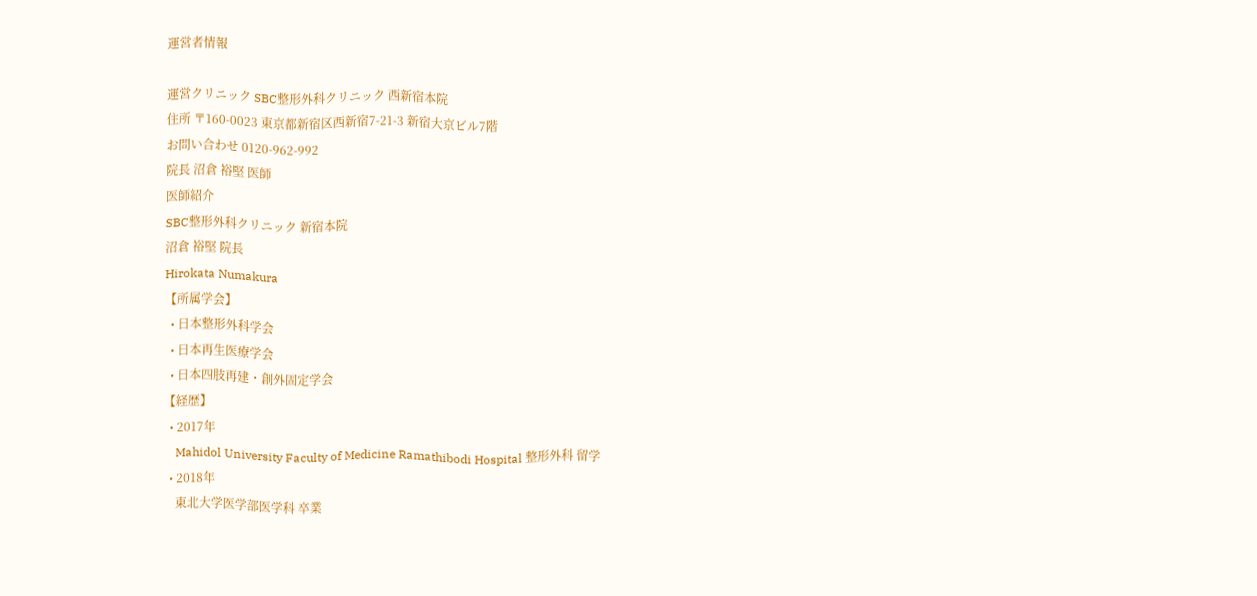運営者情報

運営クリニック SBC整形外科クリニック 西新宿本院
住所 〒160-0023 東京都新宿区西新宿7-21-3 新宿大京ビル7階
お問い合わせ 0120-962-992
院長 沼倉 裕堅 医師
医師紹介
SBC整形外科クリニック 新宿本院
沼倉 裕堅 院長
Hirokata Numakura
【所属学会】
  • 日本整形外科学会
  • 日本再生医療学会
  • 日本四肢再建・創外固定学会
【経歴】
  • 2017年
    Mahidol University Faculty of Medicine Ramathibodi Hospital 整形外科 留学
  • 2018年
    東北大学医学部医学科 卒業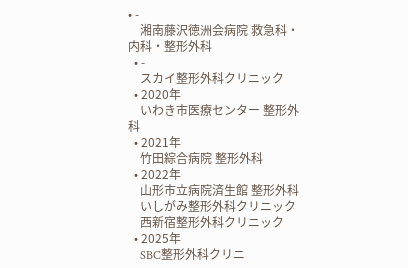• -
    湘南藤沢徳洲会病院 救急科・内科・整形外科
  • -
    スカイ整形外科クリニック
  • 2020年
    いわき市医療センター 整形外科
  • 2021年
    竹田綜合病院 整形外科
  • 2022年
    山形市立病院済生館 整形外科
    いしがみ整形外科クリニック
    西新宿整形外科クリニック
  • 2025年
    SBC整形外科クリニ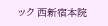ック 西新宿本院